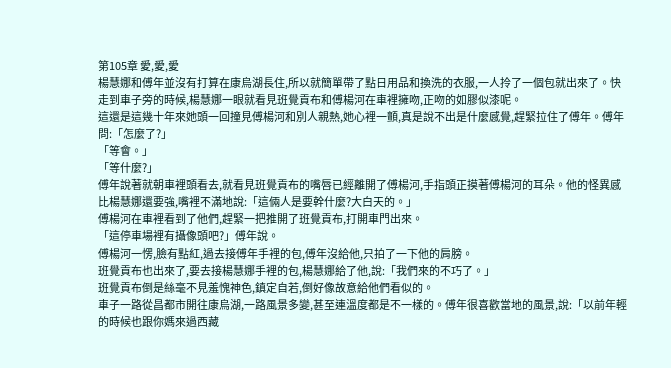第105章 愛,愛,愛
楊慧娜和傅年並沒有打算在康烏湖長住,所以就簡單帶了點日用品和換洗的衣服,一人拎了一個包就出來了。快走到車子旁的時候,楊慧娜一眼就看見班覺貢布和傅楊河在車裡擁吻,正吻的如膠似漆呢。
這還是這幾十年來她頭一回撞見傅楊河和別人親熱,她心裡一顫,真是說不出是什麼感覺,趕緊拉住了傅年。傅年問:「怎麼了?」
「等會。」
「等什麼?」
傅年說著就朝車裡頭看去,就看見班覺貢布的嘴唇已經離開了傅楊河,手指頭正摸著傅楊河的耳朵。他的怪異感比楊慧娜還要強,嘴裡不滿地說:「這倆人是要幹什麼?大白天的。」
傅楊河在車裡看到了他們,趕緊一把推開了班覺貢布,打開車門出來。
「這停車場裡有攝像頭吧?」傅年說。
傅楊河一愣,臉有點紅,過去接傅年手裡的包,傅年沒給他,只拍了一下他的肩膀。
班覺貢布也出來了,要去接楊慧娜手裡的包,楊慧娜給了他,說:「我們來的不巧了。」
班覺貢布倒是絲毫不見羞愧神色,鎮定自若,倒好像故意給他們看似的。
車子一路從昌都市開往康烏湖,一路風景多變,甚至連溫度都是不一樣的。傅年很喜歡當地的風景,說:「以前年輕的時候也跟你媽來過西藏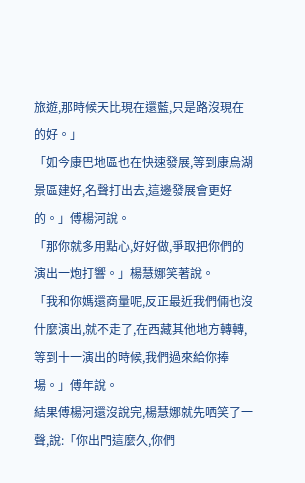旅遊,那時候天比現在還藍,只是路沒現在的好。」
「如今康巴地區也在快速發展,等到康烏湖景區建好,名聲打出去,這邊發展會更好的。」傅楊河說。
「那你就多用點心,好好做,爭取把你們的演出一炮打響。」楊慧娜笑著說。
「我和你媽還商量呢,反正最近我們倆也沒什麼演出,就不走了,在西藏其他地方轉轉,等到十一演出的時候,我們過來給你捧場。」傅年說。
結果傅楊河還沒說完,楊慧娜就先哂笑了一聲,說:「你出門這麼久,你們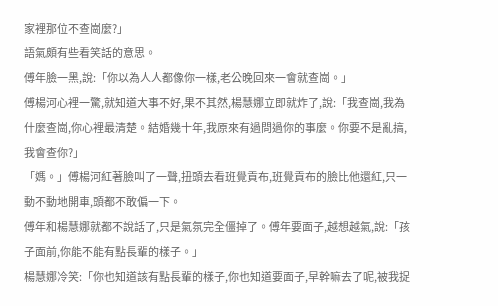家裡那位不查崗麼?」
語氣頗有些看笑話的意思。
傅年臉一黑,說:「你以為人人都像你一樣,老公晚回來一會就查崗。」
傅楊河心裡一驚,就知道大事不好,果不其然,楊慧娜立即就炸了,說:「我查崗,我為什麼查崗,你心裡最清楚。結婚幾十年,我原來有過問過你的事麼。你要不是亂搞,我會查你?」
「媽。」傅楊河紅著臉叫了一聲,扭頭去看班覺貢布,班覺貢布的臉比他還紅,只一動不動地開車,頭都不敢偏一下。
傅年和楊慧娜就都不說話了,只是氣氛完全僵掉了。傅年要面子,越想越氣,說:「孩子面前,你能不能有點長輩的樣子。」
楊慧娜冷笑:「你也知道該有點長輩的樣子,你也知道要面子,早幹嘛去了呢,被我捉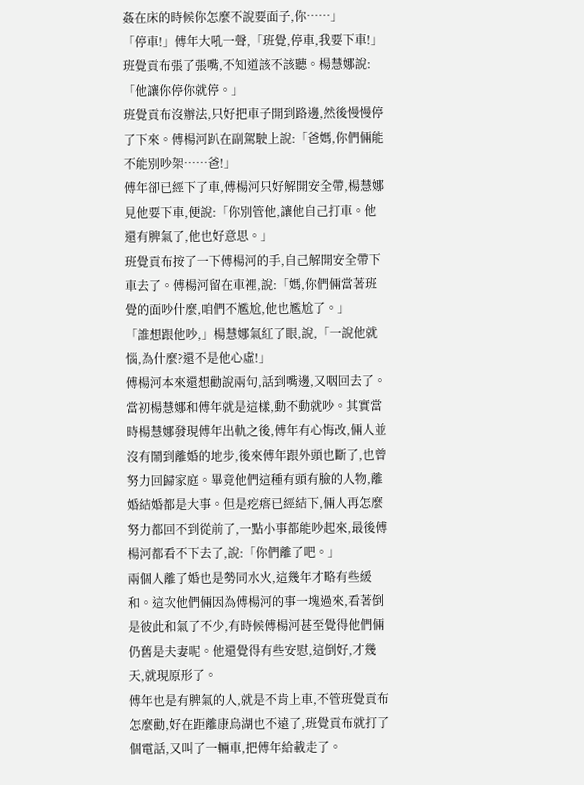姦在床的時候你怎麼不說要面子,你……」
「停車!」傅年大吼一聲,「班覺,停車,我要下車!」
班覺貢布張了張嘴,不知道該不該聽。楊慧娜說:「他讓你停你就停。」
班覺貢布沒辦法,只好把車子開到路邊,然後慢慢停了下來。傅楊河趴在副駕駛上說:「爸媽,你們倆能不能別吵架……爸!」
傅年卻已經下了車,傅楊河只好解開安全帶,楊慧娜見他要下車,便說:「你別管他,讓他自己打車。他還有脾氣了,他也好意思。」
班覺貢布按了一下傅楊河的手,自己解開安全帶下車去了。傅楊河留在車裡,說:「媽,你們倆當著班覺的面吵什麼,咱們不尷尬,他也尷尬了。」
「誰想跟他吵,」楊慧娜氣紅了眼,說,「一說他就惱,為什麼?還不是他心虛!」
傅楊河本來還想勸說兩句,話到嘴邊,又咽回去了。
當初楊慧娜和傅年就是這樣,動不動就吵。其實當時楊慧娜發現傅年出軌之後,傅年有心悔改,倆人並沒有鬧到離婚的地步,後來傅年跟外頭也斷了,也曾努力回歸家庭。畢竟他們這種有頭有臉的人物,離婚結婚都是大事。但是疙瘩已經結下,倆人再怎麼努力都回不到從前了,一點小事都能吵起來,最後傅楊河都看不下去了,說:「你們離了吧。」
兩個人離了婚也是勢同水火,這幾年才略有些緩和。這次他們倆因為傅楊河的事一塊過來,看著倒是彼此和氣了不少,有時候傅楊河甚至覺得他們倆仍舊是夫妻呢。他還覺得有些安慰,這倒好,才幾天,就現原形了。
傅年也是有脾氣的人,就是不肯上車,不管班覺貢布怎麼勸,好在距離康烏湖也不遠了,班覺貢布就打了個電話,又叫了一輛車,把傅年給載走了。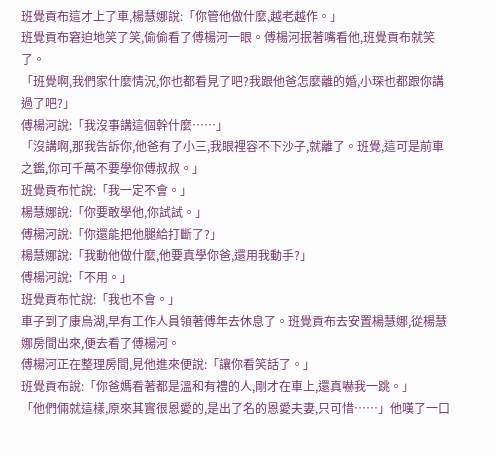班覺貢布這才上了車,楊慧娜說:「你管他做什麼,越老越作。」
班覺貢布窘迫地笑了笑,偷偷看了傅楊河一眼。傅楊河抿著嘴看他,班覺貢布就笑了。
「班覺啊,我們家什麼情況,你也都看見了吧?我跟他爸怎麼離的婚,小琛也都跟你講過了吧?」
傅楊河說:「我沒事講這個幹什麼……」
「沒講啊,那我告訴你,他爸有了小三,我眼裡容不下沙子,就離了。班覺,這可是前車之鑑,你可千萬不要學你傅叔叔。」
班覺貢布忙說:「我一定不會。」
楊慧娜說:「你要敢學他,你試試。」
傅楊河說:「你還能把他腿給打斷了?」
楊慧娜說:「我動他做什麼,他要真學你爸,還用我動手?」
傅楊河說:「不用。」
班覺貢布忙說:「我也不會。」
車子到了康烏湖,早有工作人員領著傅年去休息了。班覺貢布去安置楊慧娜,從楊慧娜房間出來,便去看了傅楊河。
傅楊河正在整理房間,見他進來便說:「讓你看笑話了。」
班覺貢布說:「你爸媽看著都是溫和有禮的人,剛才在車上,還真嚇我一跳。」
「他們倆就這樣,原來其實很恩愛的,是出了名的恩愛夫妻,只可惜……」他嘆了一口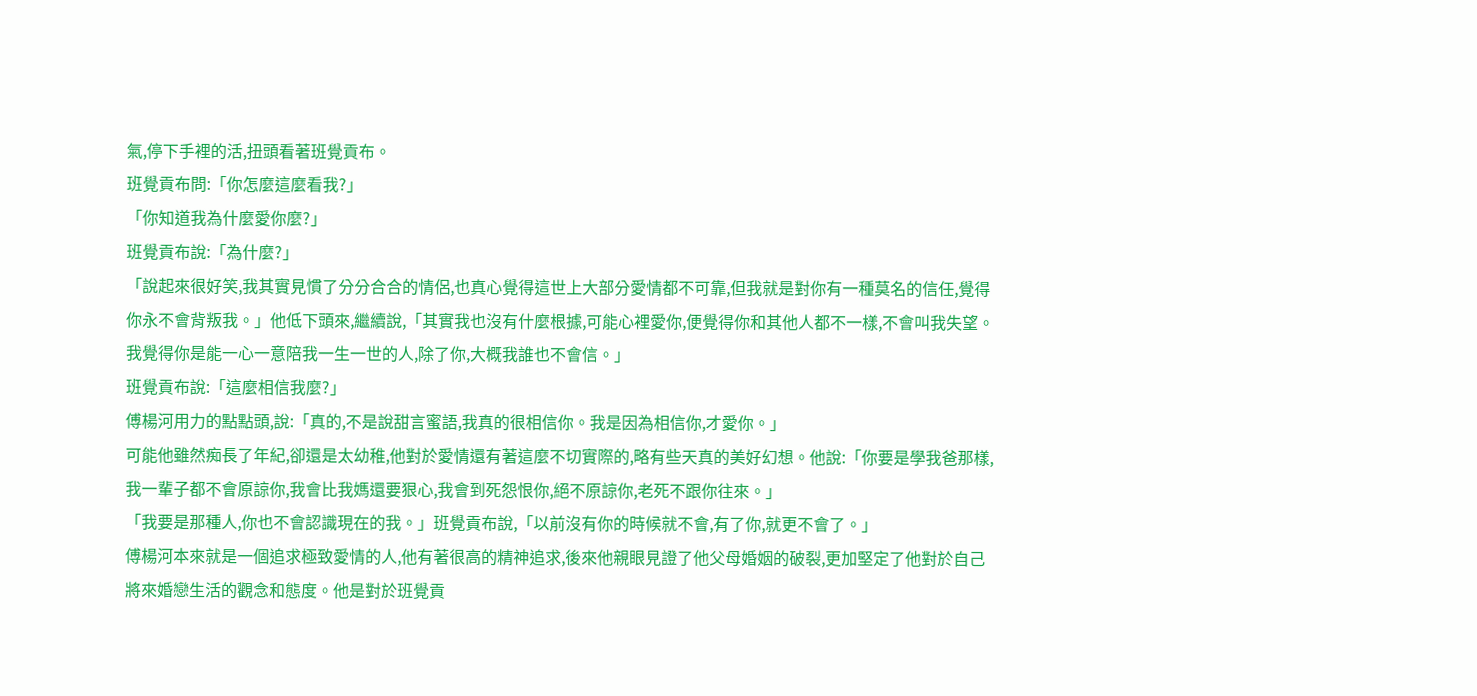氣,停下手裡的活,扭頭看著班覺貢布。
班覺貢布問:「你怎麼這麼看我?」
「你知道我為什麼愛你麼?」
班覺貢布說:「為什麼?」
「說起來很好笑,我其實見慣了分分合合的情侶,也真心覺得這世上大部分愛情都不可靠,但我就是對你有一種莫名的信任,覺得你永不會背叛我。」他低下頭來,繼續說,「其實我也沒有什麼根據,可能心裡愛你,便覺得你和其他人都不一樣,不會叫我失望。我覺得你是能一心一意陪我一生一世的人,除了你,大概我誰也不會信。」
班覺貢布說:「這麼相信我麼?」
傅楊河用力的點點頭,說:「真的,不是說甜言蜜語,我真的很相信你。我是因為相信你,才愛你。」
可能他雖然痴長了年紀,卻還是太幼稚,他對於愛情還有著這麼不切實際的,略有些天真的美好幻想。他說:「你要是學我爸那樣,我一輩子都不會原諒你,我會比我媽還要狠心,我會到死怨恨你,絕不原諒你,老死不跟你往來。」
「我要是那種人,你也不會認識現在的我。」班覺貢布說,「以前沒有你的時候就不會,有了你,就更不會了。」
傅楊河本來就是一個追求極致愛情的人,他有著很高的精神追求,後來他親眼見證了他父母婚姻的破裂,更加堅定了他對於自己將來婚戀生活的觀念和態度。他是對於班覺貢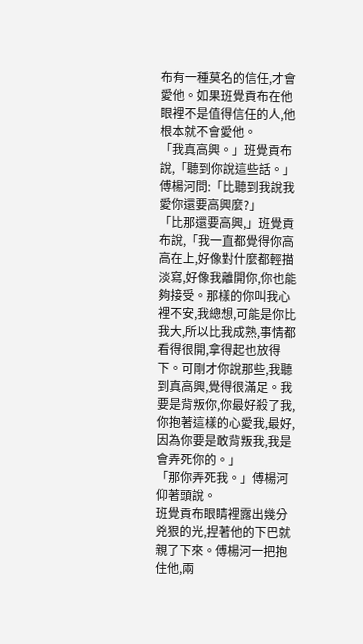布有一種莫名的信任,才會愛他。如果班覺貢布在他眼裡不是值得信任的人,他根本就不會愛他。
「我真高興。」班覺貢布說,「聽到你說這些話。」
傅楊河問:「比聽到我說我愛你還要高興麼?」
「比那還要高興,」班覺貢布說,「我一直都覺得你高高在上,好像對什麼都輕描淡寫,好像我離開你,你也能夠接受。那樣的你叫我心裡不安,我總想,可能是你比我大,所以比我成熟,事情都看得很開,拿得起也放得下。可剛才你說那些,我聽到真高興,覺得很滿足。我要是背叛你,你最好殺了我,你抱著這樣的心愛我,最好,因為你要是敢背叛我,我是會弄死你的。」
「那你弄死我。」傅楊河仰著頭說。
班覺貢布眼睛裡露出幾分兇狠的光,捏著他的下巴就親了下來。傅楊河一把抱住他,兩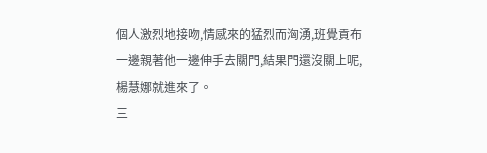個人激烈地接吻,情感來的猛烈而洶湧,班覺貢布一邊親著他一邊伸手去關門,結果門還沒關上呢,楊慧娜就進來了。
三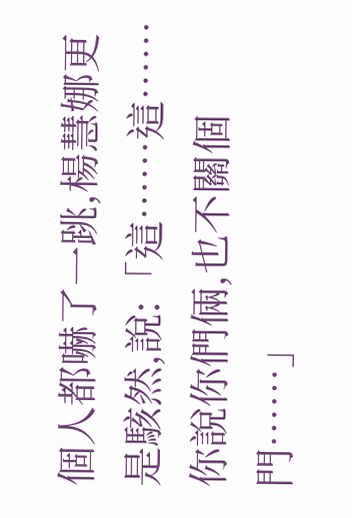個人都嚇了一跳,楊慧娜更是駭然,說:「這……這……你說你們倆,也不關個門……」